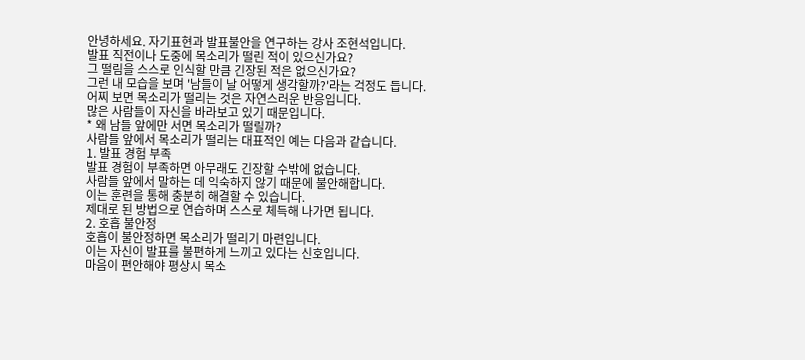안녕하세요. 자기표현과 발표불안을 연구하는 강사 조현석입니다.
발표 직전이나 도중에 목소리가 떨린 적이 있으신가요?
그 떨림을 스스로 인식할 만큼 긴장된 적은 없으신가요?
그런 내 모습을 보며 '남들이 날 어떻게 생각할까?'라는 걱정도 듭니다.
어찌 보면 목소리가 떨리는 것은 자연스러운 반응입니다.
많은 사람들이 자신을 바라보고 있기 때문입니다.
* 왜 남들 앞에만 서면 목소리가 떨릴까?
사람들 앞에서 목소리가 떨리는 대표적인 예는 다음과 같습니다.
1. 발표 경험 부족
발표 경험이 부족하면 아무래도 긴장할 수밖에 없습니다.
사람들 앞에서 말하는 데 익숙하지 않기 때문에 불안해합니다.
이는 훈련을 통해 충분히 해결할 수 있습니다.
제대로 된 방법으로 연습하며 스스로 체득해 나가면 됩니다.
2. 호흡 불안정
호흡이 불안정하면 목소리가 떨리기 마련입니다.
이는 자신이 발표를 불편하게 느끼고 있다는 신호입니다.
마음이 편안해야 평상시 목소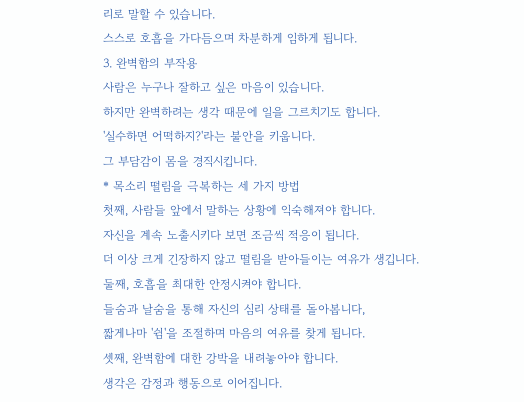리로 말할 수 있습니다.
스스로 호흡을 가다듬으며 차분하게 임하게 됩니다.
3. 완벽함의 부작용
사람은 누구나 잘하고 싶은 마음이 있습니다.
하지만 완벽하려는 생각 때문에 일을 그르치기도 합니다.
'실수하면 어떡하지?'라는 불안을 키웁니다.
그 부담감이 몸을 경직시킵니다.
* 목소리 떨림을 극복하는 세 가지 방법
첫째, 사람들 앞에서 말하는 상황에 익숙해져야 합니다.
자신을 계속 노출시키다 보면 조금씩 적응이 됩니다.
더 이상 크게 긴장하지 않고 떨림을 받아들이는 여유가 생깁니다.
둘째, 호흡을 최대한 안정시켜야 합니다.
들숨과 날숨을 통해 자신의 심리 상태를 돌아봅니다,
짧게나마 '쉼'을 조절하며 마음의 여유를 찾게 됩니다.
셋째, 완벽함에 대한 강박을 내려놓아야 합니다.
생각은 감정과 행동으로 이어집니다.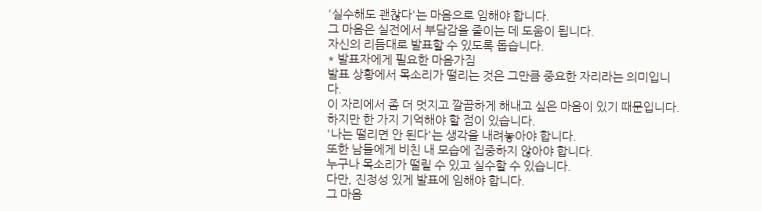'실수해도 괜찮다'는 마음으로 임해야 합니다.
그 마음은 실전에서 부담감을 줄이는 데 도움이 됩니다.
자신의 리듬대로 발표할 수 있도록 돕습니다.
* 발표자에게 필요한 마음가짐
발표 상황에서 목소리가 떨리는 것은 그만큼 중요한 자리라는 의미입니다.
이 자리에서 좀 더 멋지고 깔끔하게 해내고 싶은 마음이 있기 때문입니다.
하지만 한 가지 기억해야 할 점이 있습니다.
'나는 떨리면 안 된다'는 생각을 내려놓아야 합니다.
또한 남들에게 비친 내 모습에 집중하지 않아야 합니다.
누구나 목소리가 떨릴 수 있고 실수할 수 있습니다.
다만, 진정성 있게 발표에 임해야 합니다.
그 마음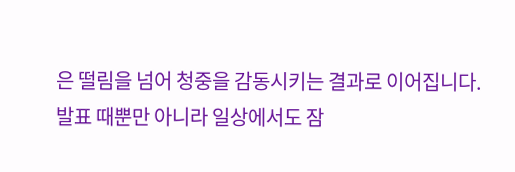은 떨림을 넘어 청중을 감동시키는 결과로 이어집니다.
발표 때뿐만 아니라 일상에서도 잠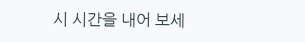시 시간을 내어 보세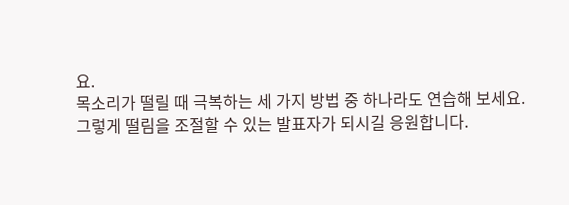요.
목소리가 떨릴 때 극복하는 세 가지 방법 중 하나라도 연습해 보세요.
그렇게 떨림을 조절할 수 있는 발표자가 되시길 응원합니다.